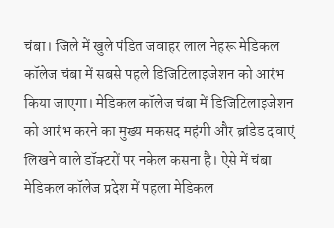चंबा। जिले में खुले पंडित जवाहर लाल नेहरू मेडिकल कॉलेज चंबा में सबसे पहले डिजिटिलाइजेशन को आरंभ किया जाएगा। मेडिकल कॉलेज चंबा में डिजिटिलाइजेशन को आरंभ करने का मुख्य मकसद महंगी और ब्रांडेड दवाएं लिखने वाले डॉक्टरों पर नकेल कसना है। ऐसे में चंबा मेडिकल कॉलेज प्रदेश में पहला मेडिकल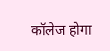कॉलेज होगा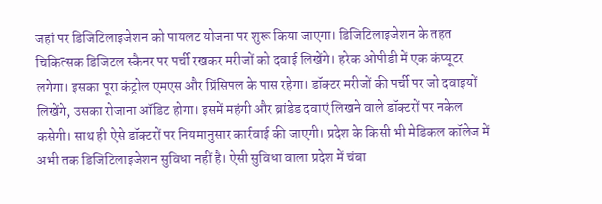जहां पर डिजिटिलाइजेशन को पायलट योजना पर शुरू किया जाएगा। डिजिटिलाइजेशन के तहत चिकित्सक डिजिटल स्कैनर पर पर्ची रखकर मरीजों को दवाई लिखेंगे। हरेक ओपीडी में एक कंप्यूटर लगेगा। इसका पूरा कंट्रोल एमएस और प्रिंसिपल के पास रहेगा। डॉक्टर मरीजों की पर्ची पर जो दवाइयों लिखेंगे, उसका रोजाना ऑडिट होगा। इसमें महंगी और ब्रांडेड दवाएं लिखने वाले डॉक्टरों पर नकेल कसेगी। साथ ही ऐसे डॉक्टरों पर नियमानुसार कार्रवाई की जाएगी। प्रदेश के किसी भी मेडिकल कॉलेज में अभी तक डिजिटिलाइजेशन सुविधा नहीं है। ऐसी सुविधा वाला प्रदेश में चंबा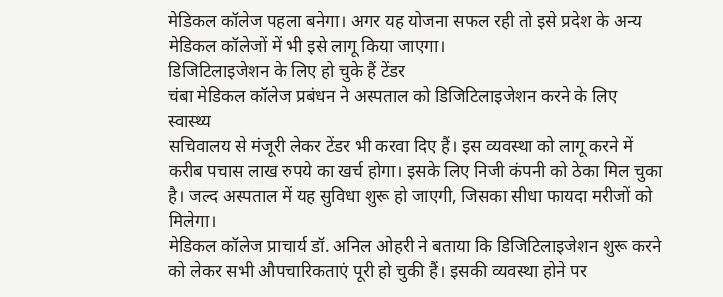मेडिकल कॉलेज पहला बनेगा। अगर यह योजना सफल रही तो इसे प्रदेश के अन्य मेडिकल कॉलेजों में भी इसे लागू किया जाएगा।
डिजिटिलाइजेशन के लिए हो चुके हैं टेंडर
चंबा मेडिकल कॉलेज प्रबंधन ने अस्पताल को डिजिटिलाइजेशन करने के लिए स्वास्थ्य
सचिवालय से मंजूरी लेकर टेंडर भी करवा दिए हैं। इस व्यवस्था को लागू करने में करीब पचास लाख रुपये का खर्च होगा। इसके लिए निजी कंपनी को ठेका मिल चुका है। जल्द अस्पताल में यह सुविधा शुरू हो जाएगी, जिसका सीधा फायदा मरीजों को मिलेगा।
मेडिकल कॉलेज प्राचार्य डॉ. अनिल ओहरी ने बताया कि डिजिटिलाइजेशन शुरू करने को लेकर सभी औपचारिकताएं पूरी हो चुकी हैं। इसकी व्यवस्था होने पर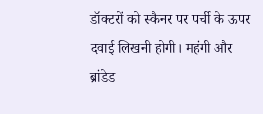डॉक्टरों को स्कैनर पर पर्ची के ऊपर दवाई लिखनी होगी। महंगी और ब्रांडेड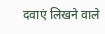दवाएं लिखने वाले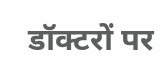डॉक्टरों पर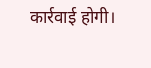कार्रवाई होगी।